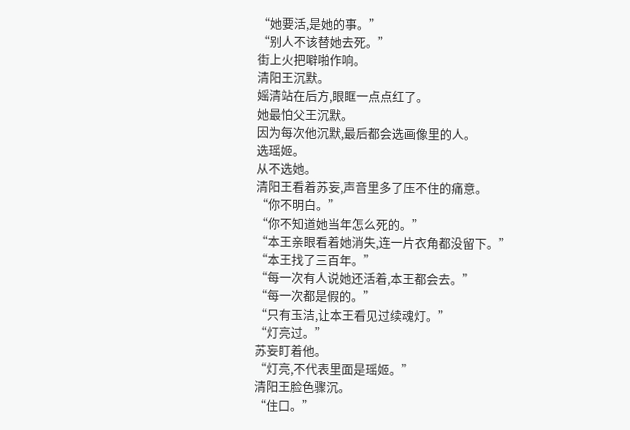“她要活,是她的事。”
“别人不该替她去死。”
街上火把噼啪作响。
清阳王沉默。
媱清站在后方,眼眶一点点红了。
她最怕父王沉默。
因为每次他沉默,最后都会选画像里的人。
选瑶姬。
从不选她。
清阳王看着苏妄,声音里多了压不住的痛意。
“你不明白。”
“你不知道她当年怎么死的。”
“本王亲眼看着她消失,连一片衣角都没留下。”
“本王找了三百年。”
“每一次有人说她还活着,本王都会去。”
“每一次都是假的。”
“只有玉洁,让本王看见过续魂灯。”
“灯亮过。”
苏妄盯着他。
“灯亮,不代表里面是瑶姬。”
清阳王脸色骤沉。
“住口。”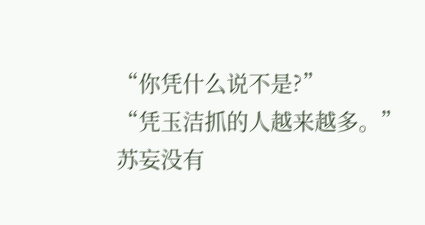“你凭什么说不是?”
“凭玉洁抓的人越来越多。”
苏妄没有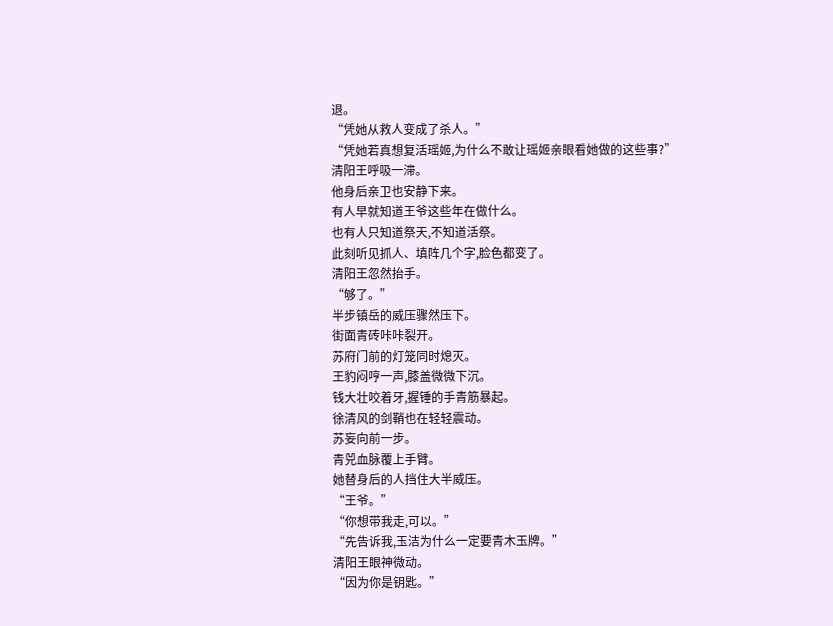退。
“凭她从救人变成了杀人。”
“凭她若真想复活瑶姬,为什么不敢让瑶姬亲眼看她做的这些事?”
清阳王呼吸一滞。
他身后亲卫也安静下来。
有人早就知道王爷这些年在做什么。
也有人只知道祭天,不知道活祭。
此刻听见抓人、填阵几个字,脸色都变了。
清阳王忽然抬手。
“够了。”
半步镇岳的威压骤然压下。
街面青砖咔咔裂开。
苏府门前的灯笼同时熄灭。
王豹闷哼一声,膝盖微微下沉。
钱大壮咬着牙,握锤的手青筋暴起。
徐清风的剑鞘也在轻轻震动。
苏妄向前一步。
青兕血脉覆上手臂。
她替身后的人挡住大半威压。
“王爷。”
“你想带我走,可以。”
“先告诉我,玉洁为什么一定要青木玉牌。”
清阳王眼神微动。
“因为你是钥匙。”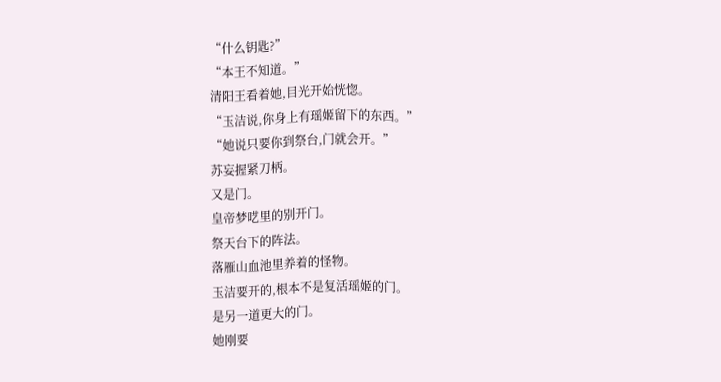“什么钥匙?”
“本王不知道。”
清阳王看着她,目光开始恍惚。
“玉洁说,你身上有瑶姬留下的东西。”
“她说只要你到祭台,门就会开。”
苏妄握紧刀柄。
又是门。
皇帝梦呓里的别开门。
祭天台下的阵法。
落雁山血池里养着的怪物。
玉洁要开的,根本不是复活瑶姬的门。
是另一道更大的门。
她刚要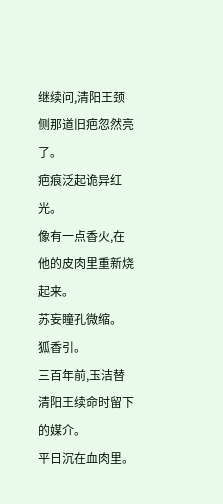继续问,清阳王颈侧那道旧疤忽然亮了。
疤痕泛起诡异红光。
像有一点香火,在他的皮肉里重新烧起来。
苏妄瞳孔微缩。
狐香引。
三百年前,玉洁替清阳王续命时留下的媒介。
平日沉在血肉里。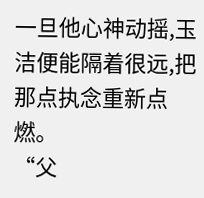一旦他心神动摇,玉洁便能隔着很远,把那点执念重新点燃。
“父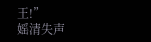王!”
媱清失声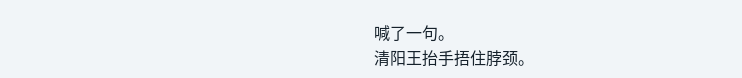喊了一句。
清阳王抬手捂住脖颈。